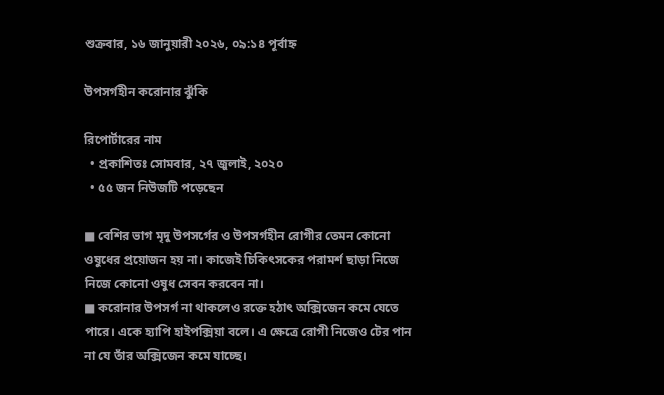শুক্রবার, ১৬ জানুয়ারী ২০২৬, ০৯:১৪ পূর্বাহ্ন

উপসর্গহীন করোনার ঝুঁকি

রিপোর্টারের নাম
  • প্রকাশিতঃ সোমবার, ২৭ জুলাই, ২০২০
  • ৫৫ জন নিউজটি পড়েছেন

■ বেশির ভাগ মৃদু উপসর্গের ও উপসর্গহীন রোগীর তেমন কোনো ওষুধের প্রয়োজন হয় না। কাজেই চিকিৎসকের পরামর্শ ছাড়া নিজে নিজে কোনো ওষুধ সেবন করবেন না।
■ করোনার উপসর্গ না থাকলেও রক্তে হঠাৎ অক্সিজেন কমে যেতে পারে। একে হ্যাপি হাইপক্সিয়া বলে। এ ক্ষেত্রে রোগী নিজেও টের পান না যে তাঁর অক্সিজেন কমে যাচ্ছে।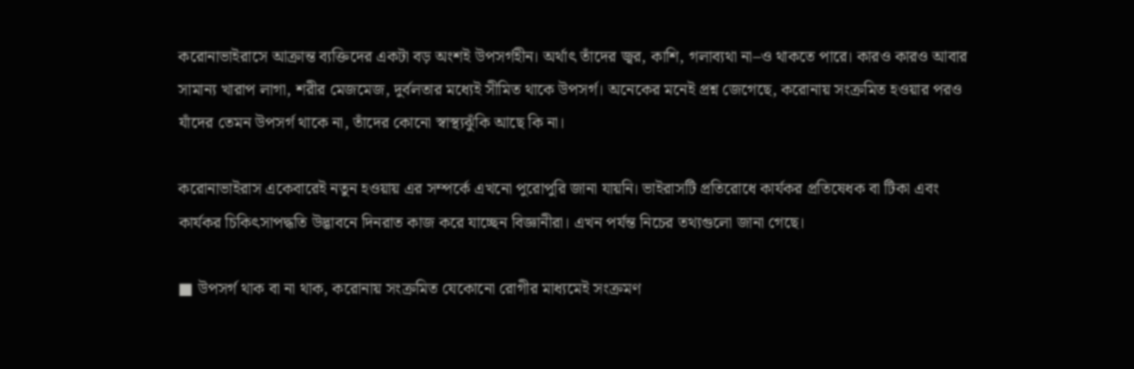করোনাভাইরাসে আক্রান্ত ব্যক্তিদের একটা বড় অংশই উপসর্গহীন। অর্থাৎ তাঁদের জ্বর, কাশি, গলাব্যথা না–ও থাকতে পারে। কারও কারও আবার সামান্য খারাপ লাগা, শরীর মেজমেজ, দুর্বলতার মধ্যেই সীমিত থাকে উপসর্গ। অনেকের মনেই প্রশ্ন জেগেছে, করোনায় সংক্রমিত হওয়ার পরও যাঁদের তেমন উপসর্গ থাকে না, তাঁদের কোনো স্বাস্থ্যঝুঁকি আছে কি না।

করোনাভাইরাস একেবারেই নতুন হওয়ায় এর সম্পর্কে এখনো পুরোপুরি জানা যায়নি। ভাইরাসটি প্রতিরোধে কার্যকর প্রতিষেধক বা টিকা এবং কার্যকর চিকিৎসাপদ্ধতি উদ্ভাবনে দিনরাত কাজ করে যাচ্ছেন বিজ্ঞানীরা। এখন পর্যন্ত নিচের তথ্যগুলো জানা গেছে।

■ উপসর্গ থাক বা না থাক, করোনায় সংক্রমিত যেকোনো রোগীর মাধ্যমেই সংক্রমণ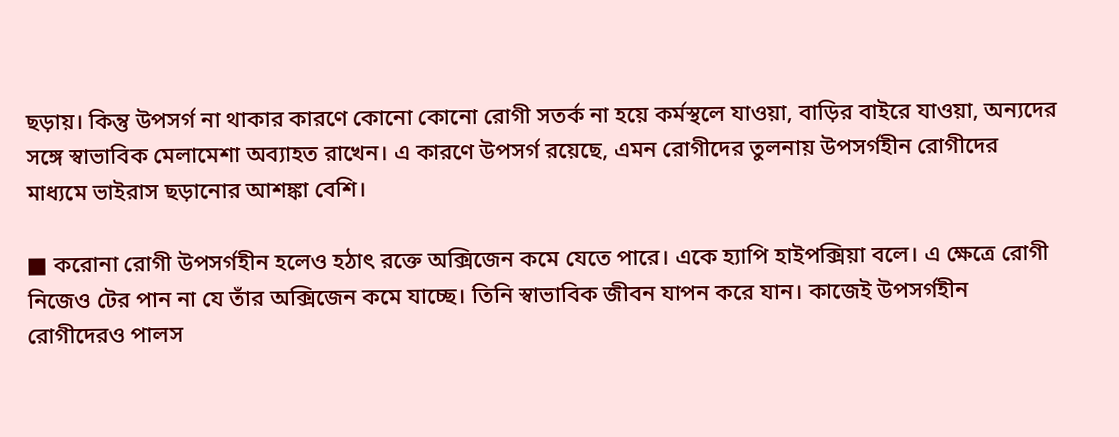ছড়ায়। কিন্তু উপসর্গ না থাকার কারণে কোনো কোনো রোগী সতর্ক না হয়ে কর্মস্থলে যাওয়া, বাড়ির বাইরে যাওয়া, অন্যদের সঙ্গে স্বাভাবিক মেলামেশা অব্যাহত রাখেন। এ কারণে উপসর্গ রয়েছে, এমন রোগীদের তুলনায় উপসর্গহীন রোগীদের মাধ্যমে ভাইরাস ছড়ানোর আশঙ্কা বেশি।

■ করোনা রোগী উপসর্গহীন হলেও হঠাৎ রক্তে অক্সিজেন কমে যেতে পারে। একে হ্যাপি হাইপক্সিয়া বলে। এ ক্ষেত্রে রোগী নিজেও টের পান না যে তাঁর অক্সিজেন কমে যাচ্ছে। তিনি স্বাভাবিক জীবন যাপন করে যান। কাজেই উপসর্গহীন রোগীদেরও পালস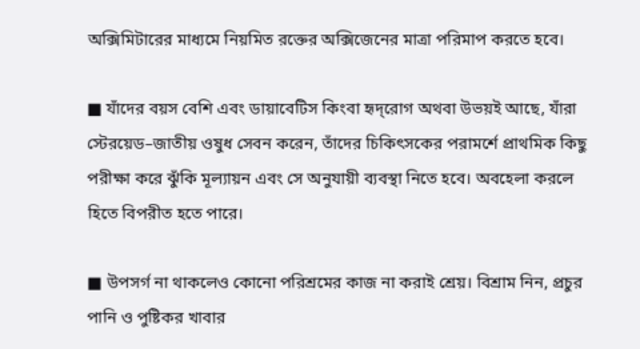অক্সিমিটারের মাধ্যমে নিয়মিত রক্তের অক্সিজেনের মাত্রা পরিমাপ করতে হবে।

■ যাঁদের বয়স বেশি এবং ডায়াবেটিস কিংবা হৃদ্‌রোগ অথবা উভয়ই আছে, যাঁরা স্টেরয়েড–জাতীয় ওষুধ সেবন করেন, তাঁদের চিকিৎসকের পরামর্শে প্রাথমিক কিছু পরীক্ষা করে ঝুঁকি মূল্যায়ন এবং সে অনুযায়ী ব্যবস্থা নিতে হবে। অবহেলা করলে হিতে বিপরীত হতে পারে।

■ উপসর্গ না থাকলেও কোনো পরিশ্রমের কাজ না করাই শ্রেয়। বিশ্রাম নিন, প্রচুর পানি ও পুষ্টিকর খাবার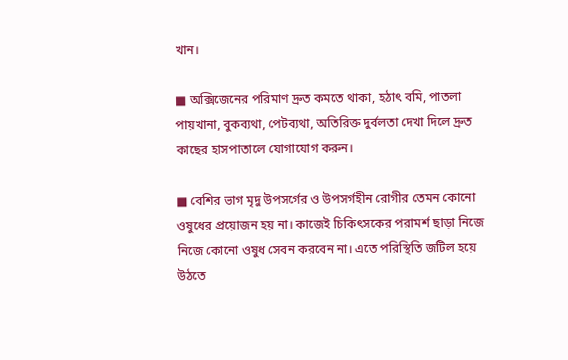খান।

■ অক্সিজেনের পরিমাণ দ্রুত কমতে থাকা, হঠাৎ বমি, পাতলা পায়খানা, বুকব্যথা, পেটব্যথা, অতিরিক্ত দুর্বলতা দেখা দিলে দ্রুত কাছের হাসপাতালে যোগাযোগ করুন।

■ বেশির ভাগ মৃদু উপসর্গের ও উপসর্গহীন রোগীর তেমন কোনো ওষুধের প্রয়োজন হয় না। কাজেই চিকিৎসকের পরামর্শ ছাড়া নিজে নিজে কোনো ওষুধ সেবন করবেন না। এতে পরিস্থিতি জটিল হয়ে উঠতে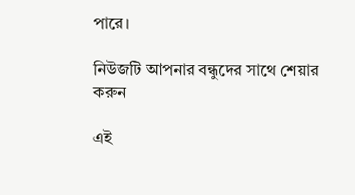পারে।

নিউজটি আপনার বন্ধুদের সাথে শেয়ার করুন

এই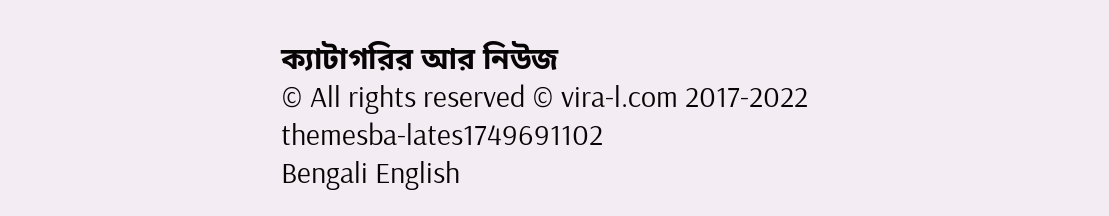ক্যাটাগরির আর নিউজ
© All rights reserved © vira-l.com 2017-2022
themesba-lates1749691102
Bengali English